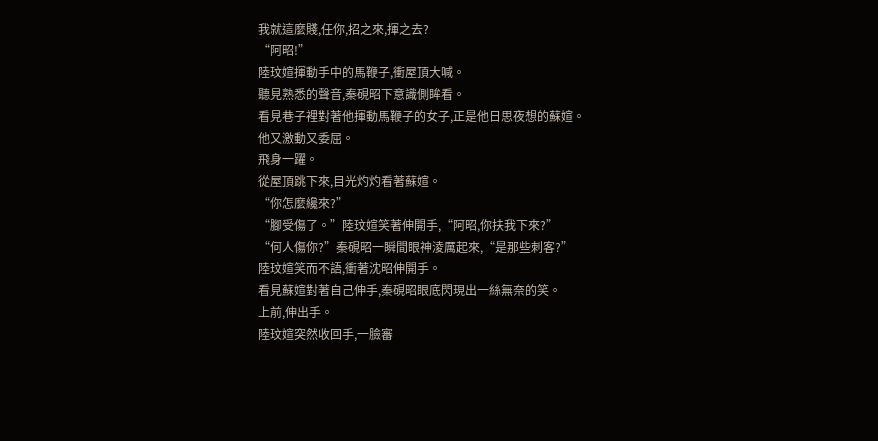我就這麼賤,任你,招之來,揮之去?
“阿昭!”
陸玟媗揮動手中的馬鞭子,衝屋頂大喊。
聽見熟悉的聲音,秦硯昭下意識側眸看。
看見巷子裡對著他揮動馬鞭子的女子,正是他日思夜想的蘇媗。
他又激動又委屈。
飛身一躍。
從屋頂跳下來,目光灼灼看著蘇媗。
“你怎麼纔來?”
“腳受傷了。”陸玟媗笑著伸開手,“阿昭,你扶我下來?”
“何人傷你?”秦硯昭一瞬間眼神淩厲起來,“是那些刺客?”
陸玟媗笑而不語,衝著沈昭伸開手。
看見蘇媗對著自己伸手,秦硯昭眼底閃現出一絲無奈的笑。
上前,伸出手。
陸玟媗突然收回手,一臉審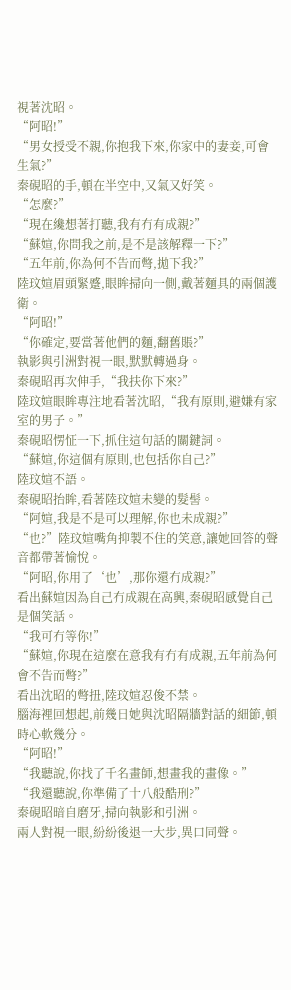視著沈昭。
“阿昭!”
“男女授受不親,你抱我下來,你家中的妻妾,可會生氣?”
秦硯昭的手,頓在半空中,又氣又好笑。
“怎麼?”
“現在纔想著打聽,我有冇有成親?”
“蘇媗,你問我之前,是不是該解釋一下?”
“五年前,你為何不告而彆,拋下我?”
陸玟媗眉頭緊蹙,眼眸掃向一側,戴著麵具的兩個護衛。
“阿昭!”
“你確定,要當著他們的麵,翻舊賬?”
執影與引洲對視一眼,默默轉過身。
秦硯昭再次伸手,“我扶你下來?”
陸玟媗眼眸專注地看著沈昭,“我有原則,避嫌有家室的男子。”
秦硯昭愣怔一下,抓住這句話的關鍵詞。
“蘇媗,你這個有原則,也包括你自己?”
陸玟媗不語。
秦硯昭抬眸,看著陸玟媗未變的髮髻。
“阿媗,我是不是可以理解,你也未成親?”
“也?”陸玟媗嘴角抑製不住的笑意,讓她回答的聲音都帶著愉悅。
“阿昭,你用了‘也’,那你還冇成親?”
看出蘇媗因為自己冇成親在高興,秦硯昭感覺自己是個笑話。
“我可冇等你!”
“蘇媗,你現在這麼在意我有冇有成親,五年前為何會不告而彆?”
看出沈昭的彆扭,陸玟媗忍俊不禁。
腦海裡回想起,前幾日她與沈昭隔牆對話的細節,頓時心軟幾分。
“阿昭!”
“我聽說,你找了千名畫師,想畫我的畫像。”
“我還聽說,你準備了十八般酷刑?”
秦硯昭暗自磨牙,掃向執影和引洲。
兩人對視一眼,紛紛後退一大步,異口同聲。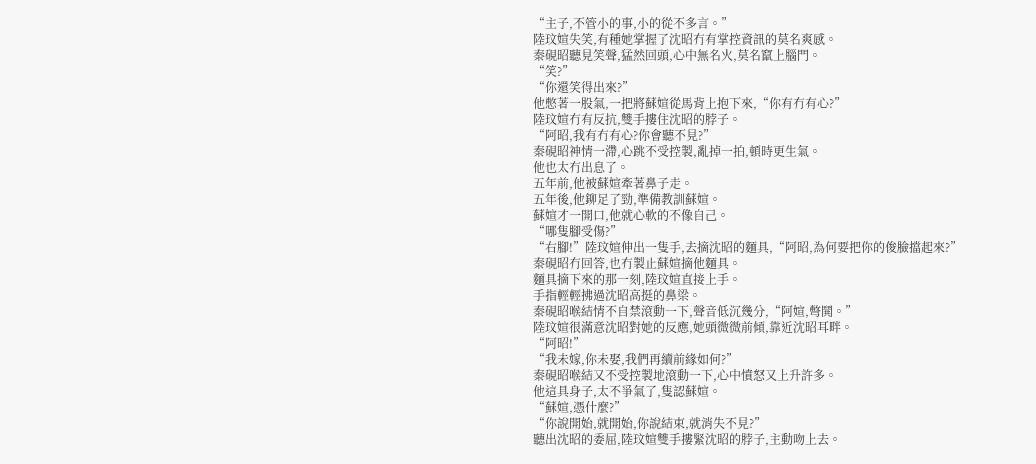“主子,不管小的事,小的從不多言。”
陸玟媗失笑,有種她掌握了沈昭冇有掌控資訊的莫名爽感。
秦硯昭聽見笑聲,猛然回頭,心中無名火,莫名竄上腦門。
“笑?”
“你還笑得出來?”
他憋著一股氣,一把將蘇媗從馬背上抱下來,“你有冇有心?”
陸玟媗冇有反抗,雙手摟住沈昭的脖子。
“阿昭,我有冇有心?你會聽不見?”
秦硯昭神情一滯,心跳不受控製,亂掉一拍,頓時更生氣。
他也太冇出息了。
五年前,他被蘇媗牽著鼻子走。
五年後,他鉚足了勁,準備教訓蘇媗。
蘇媗才一開口,他就心軟的不像自己。
“哪隻腳受傷?”
“右腳!”陸玟媗伸出一隻手,去摘沈昭的麵具,“阿昭,為何要把你的俊臉擋起來?”
秦硯昭冇回答,也冇製止蘇媗摘他麵具。
麵具摘下來的那一刻,陸玟媗直接上手。
手指輕輕拂過沈昭高挺的鼻梁。
秦硯昭喉結情不自禁滾動一下,聲音低沉幾分,“阿媗,彆鬨。”
陸玟媗很滿意沈昭對她的反應,她頭微微前傾,靠近沈昭耳畔。
“阿昭!”
“我未嫁,你未娶,我們再續前緣如何?”
秦硯昭喉結又不受控製地滾動一下,心中憤怒又上升許多。
他這具身子,太不爭氣了,隻認蘇媗。
“蘇媗,憑什麼?”
“你說開始,就開始,你說結束,就消失不見?”
聽出沈昭的委屈,陸玟媗雙手摟緊沈昭的脖子,主動吻上去。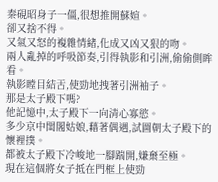秦硯昭身子一僵,很想推開蘇媗。
卻又捨不得。
又氣又怒的複雜情緒,化成又凶又狠的吻。
兩人亂掉的呼吸節奏,引得執影和引洲,偷偷側眸看。
執影瞠目結舌,使勁地拽著引洲袖子。
那是太子殿下嗎?
他記憶中,太子殿下一向清心寡慾。
多少京中閨閣姑娘,藉著偶遇,試圖朝太子殿下的懷裡撲。
都被太子殿下冷峻地一腳踹開,嫌棄至極。
現在這個將女子抵在門框上使勁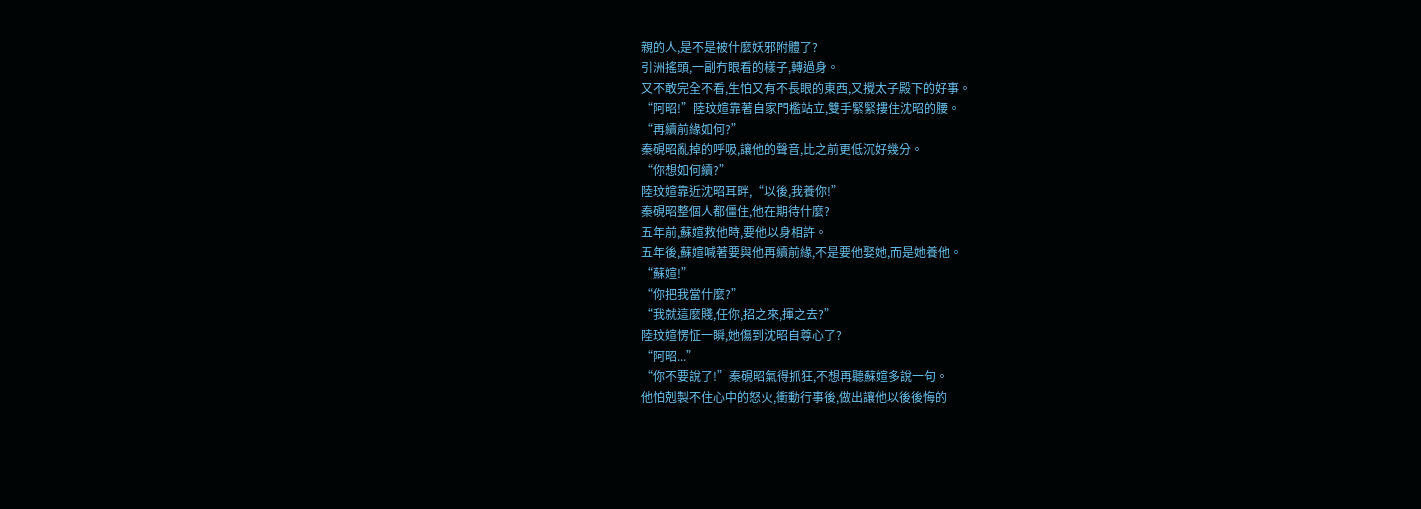親的人,是不是被什麼妖邪附體了?
引洲搖頭,一副冇眼看的樣子,轉過身。
又不敢完全不看,生怕又有不長眼的東西,又攪太子殿下的好事。
“阿昭!”陸玟媗靠著自家門檻站立,雙手緊緊摟住沈昭的腰。
“再續前緣如何?”
秦硯昭亂掉的呼吸,讓他的聲音,比之前更低沉好幾分。
“你想如何續?”
陸玟媗靠近沈昭耳畔,“以後,我養你!”
秦硯昭整個人都僵住,他在期待什麼?
五年前,蘇媗救他時,要他以身相許。
五年後,蘇媗喊著要與他再續前緣,不是要他娶她,而是她養他。
“蘇媗!”
“你把我當什麼?”
“我就這麼賤,任你,招之來,揮之去?”
陸玟媗愣怔一瞬,她傷到沈昭自尊心了?
“阿昭...”
“你不要說了!”秦硯昭氣得抓狂,不想再聽蘇媗多說一句。
他怕剋製不住心中的怒火,衝動行事後,做出讓他以後後悔的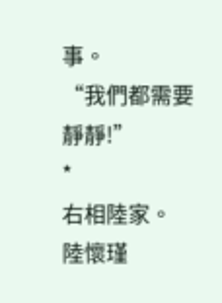事。
“我們都需要靜靜!”
*
右相陸家。
陸懷瑾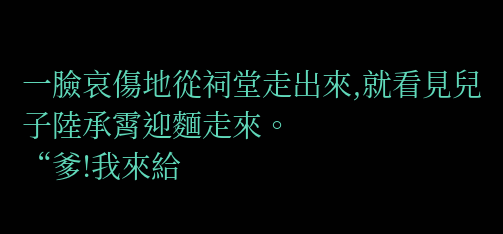一臉哀傷地從祠堂走出來,就看見兒子陸承霄迎麵走來。
“爹!我來給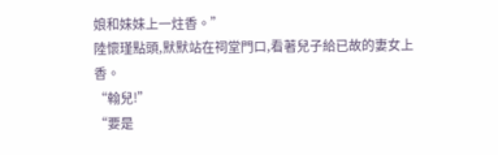娘和妹妹上一炷香。”
陸懷瑾點頭,默默站在祠堂門口,看著兒子給已故的妻女上香。
“翰兒!”
“要是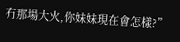冇那場大火,你妹妹現在會怎樣?”